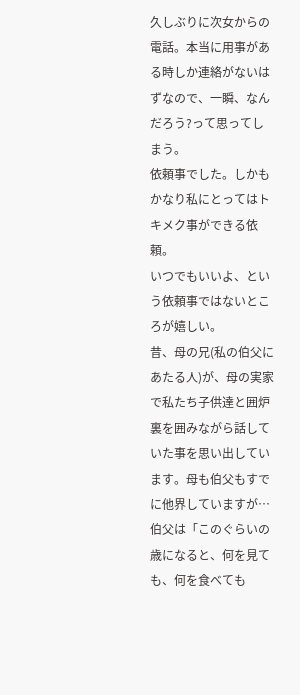久しぶりに次女からの電話。本当に用事がある時しか連絡がないはずなので、一瞬、なんだろう?って思ってしまう。
依頼事でした。しかもかなり私にとってはトキメク事ができる依頼。
いつでもいいよ、という依頼事ではないところが嬉しい。
昔、母の兄(私の伯父にあたる人)が、母の実家で私たち子供達と囲炉裏を囲みながら話していた事を思い出しています。母も伯父もすでに他界していますが…伯父は「このぐらいの歳になると、何を見ても、何を食べても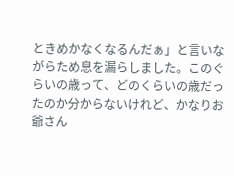ときめかなくなるんだぁ」と言いながらため息を漏らしました。このぐらいの歳って、どのくらいの歳だったのか分からないけれど、かなりお爺さん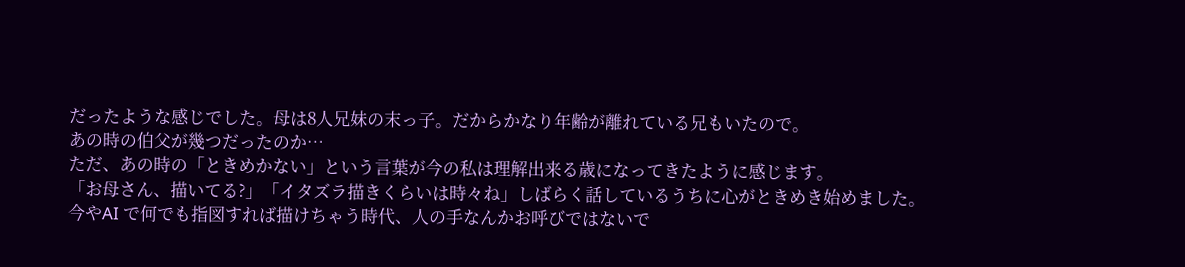だったような感じでした。母は8人兄妹の末っ子。だからかなり年齢が離れている兄もいたので。
あの時の伯父が幾つだったのか…
ただ、あの時の「ときめかない」という言葉が今の私は理解出来る歳になってきたように感じます。
「お母さん、描いてる?」「イタズラ描きくらいは時々ね」しばらく話しているうちに心がときめき始めました。今やAI で何でも指図すれば描けちゃう時代、人の手なんかお呼びではないで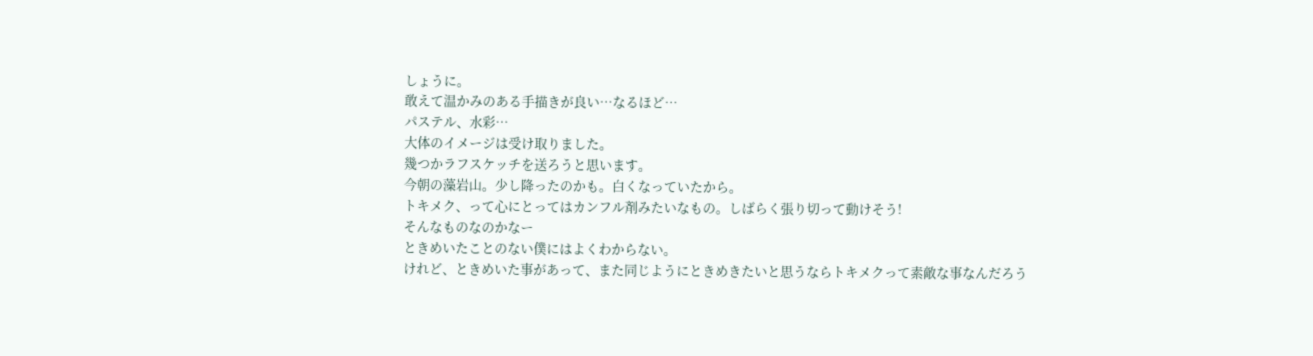しょうに。
敢えて温かみのある手描きが良い…なるほど…
パステル、水彩…
大体のイメージは受け取りました。
幾つかラフスケッチを送ろうと思います。
今朝の藻岩山。少し降ったのかも。白くなっていたから。
トキメク、って心にとってはカンフル剤みたいなもの。しばらく張り切って動けそう!
そんなものなのかなー
ときめいたことのない僕にはよくわからない。
けれど、ときめいた事があって、また同じようにときめきたいと思うならトキメクって素敵な事なんだろう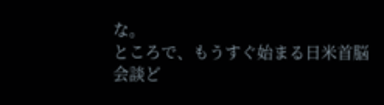な。
ところで、もうすぐ始まる日米首脳会談ど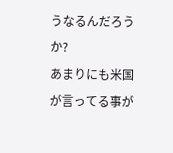うなるんだろうか?
あまりにも米国が言ってる事が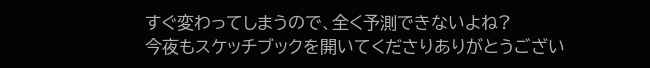すぐ変わってしまうので、全く予測できないよね?
今夜もスケッチブックを開いてくださりありがとうござい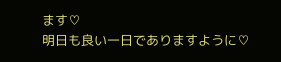ます♡
明日も良い一日でありますように♡